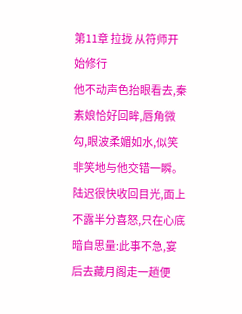第11章 拉拢 从符师开始修行
他不动声色抬眼看去,秦素娘恰好回眸,唇角微勾,眼波柔媚如水,似笑非笑地与他交错一瞬。
陆迟很快收回目光,面上不露半分喜怒,只在心底暗自思量:此事不急,宴后去藏月阁走一趟便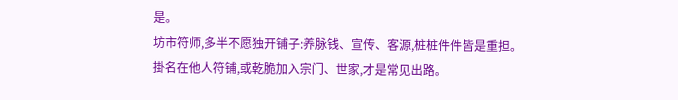是。
坊市符师,多半不愿独开铺子:养脉钱、宣传、客源,桩桩件件皆是重担。
掛名在他人符铺,或乾脆加入宗门、世家,才是常见出路。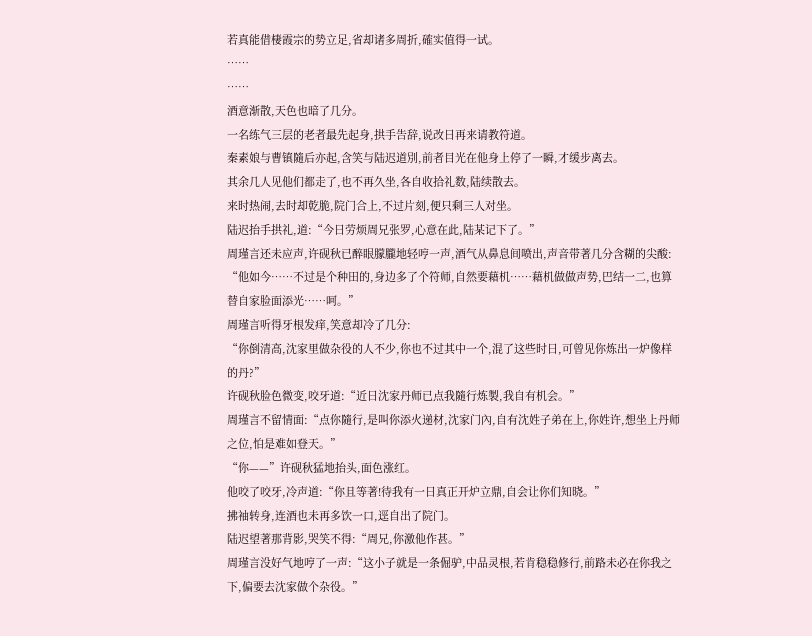若真能借棲霞宗的势立足,省却诸多周折,確实值得一试。
……
……
酒意渐散,天色也暗了几分。
一名练气三层的老者最先起身,拱手告辞,说改日再来请教符道。
秦素娘与曹镇隨后亦起,含笑与陆迟道別,前者目光在他身上停了一瞬,才缓步离去。
其余几人见他们都走了,也不再久坐,各自收拾礼数,陆续散去。
来时热闹,去时却乾脆,院门合上,不过片刻,便只剩三人对坐。
陆迟抬手拱礼,道:“今日劳烦周兄张罗,心意在此,陆某记下了。”
周瑾言还未应声,许砚秋已醉眼朦朧地轻哼一声,酒气从鼻息间喷出,声音带著几分含糊的尖酸:
“他如今……不过是个种田的,身边多了个符师,自然要藉机……藉机做做声势,巴结一二,也算替自家脸面添光……呵。”
周瑾言听得牙根发痒,笑意却冷了几分:
“你倒清高,沈家里做杂役的人不少,你也不过其中一个,混了这些时日,可曾见你炼出一炉像样的丹?”
许砚秋脸色微变,咬牙道:“近日沈家丹师已点我隨行炼製,我自有机会。”
周瑾言不留情面:“点你隨行,是叫你添火递材,沈家门內,自有沈姓子弟在上,你姓许,想坐上丹师之位,怕是难如登天。”
“你——”许砚秋猛地抬头,面色涨红。
他咬了咬牙,冷声道:“你且等著!待我有一日真正开炉立鼎,自会让你们知晓。”
拂袖转身,连酒也未再多饮一口,逕自出了院门。
陆迟望著那背影,哭笑不得:“周兄,你激他作甚。”
周瑾言没好气地哼了一声:“这小子就是一条倔驴,中品灵根,若肯稳稳修行,前路未必在你我之下,偏要去沈家做个杂役。”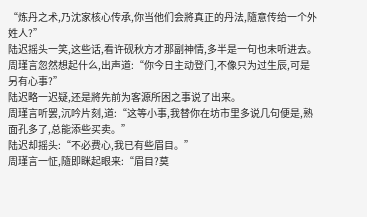“炼丹之术,乃沈家核心传承,你当他们会將真正的丹法,隨意传给一个外姓人?”
陆迟摇头一笑,这些话,看许砚秋方才那副神情,多半是一句也未听进去。
周瑾言忽然想起什么,出声道:“你今日主动登门,不像只为过生辰,可是另有心事?”
陆迟略一迟疑,还是將先前为客源所困之事说了出来。
周瑾言听罢,沉吟片刻,道:“这等小事,我替你在坊市里多说几句便是,熟面孔多了,总能添些买卖。”
陆迟却摇头:“不必费心,我已有些眉目。”
周瑾言一怔,隨即眯起眼来:“眉目?莫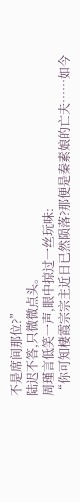不是席间那位?”
陆迟不答,只微微点头。
周瑾言低笑一声,眼中掠过一丝玩味:
“你可知棲霞宗宗主近日已然陨落?那便是秦素娘的亡夫……如今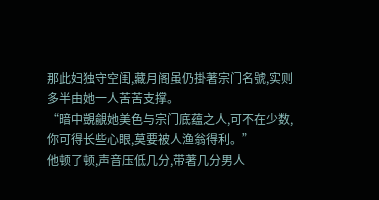那此妇独守空闺,藏月阁虽仍掛著宗门名號,实则多半由她一人苦苦支撑。
“暗中覬覦她美色与宗门底蕴之人,可不在少数,你可得长些心眼,莫要被人渔翁得利。”
他顿了顿,声音压低几分,带著几分男人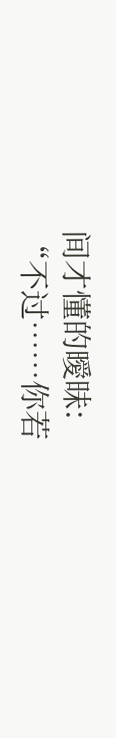间才懂的曖昧:
“不过……你若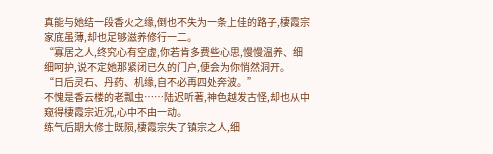真能与她结一段香火之缘,倒也不失为一条上佳的路子,棲霞宗家底虽薄,却也足够滋养修行一二。
“寡居之人,终究心有空虚,你若肯多费些心思,慢慢温养、细细呵护,说不定她那紧闭已久的门户,便会为你悄然洞开。
“日后灵石、丹药、机缘,自不必再四处奔波。”
不愧是香云楼的老瓢虫……陆迟听著,神色越发古怪,却也从中窥得棲霞宗近况,心中不由一动。
练气后期大修士既陨,棲霞宗失了镇宗之人,细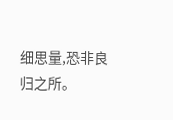细思量,恐非良归之所。